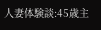人妻体験談:45歳主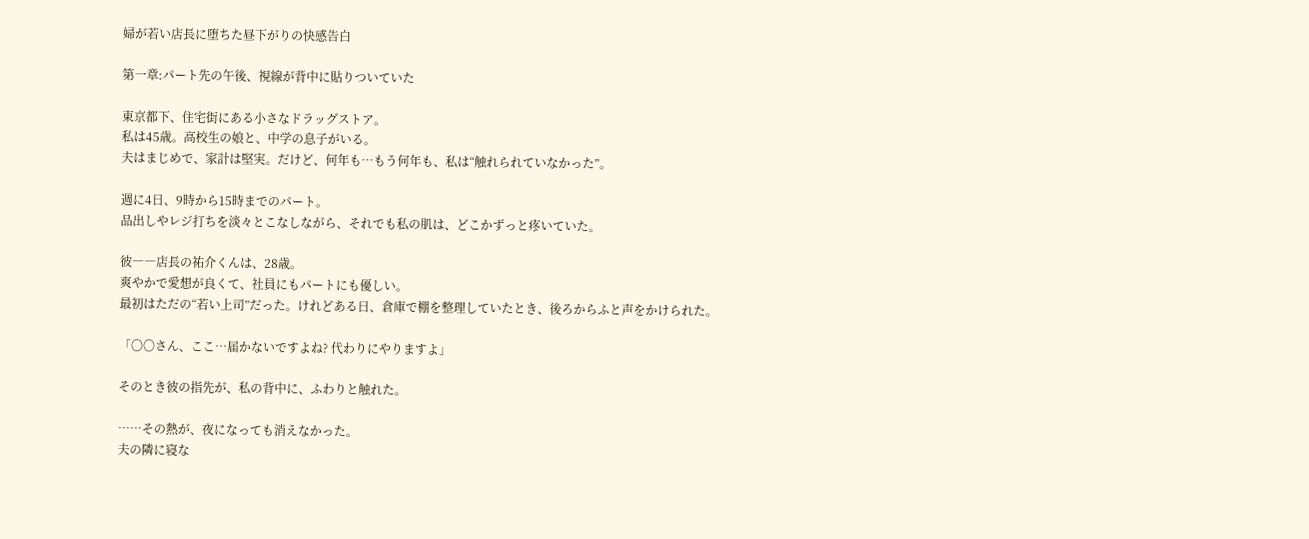婦が若い店長に堕ちた昼下がりの快感告白

第一章:パート先の午後、視線が背中に貼りついていた

東京都下、住宅街にある小さなドラッグストア。
私は45歳。高校生の娘と、中学の息子がいる。
夫はまじめで、家計は堅実。だけど、何年も…もう何年も、私は“触れられていなかった”。

週に4日、9時から15時までのパート。
品出しやレジ打ちを淡々とこなしながら、それでも私の肌は、どこかずっと疼いていた。

彼――店長の祐介くんは、28歳。
爽やかで愛想が良くて、社員にもパートにも優しい。
最初はただの“若い上司”だった。けれどある日、倉庫で棚を整理していたとき、後ろからふと声をかけられた。

「〇〇さん、ここ…届かないですよね? 代わりにやりますよ」

そのとき彼の指先が、私の背中に、ふわりと触れた。

……その熱が、夜になっても消えなかった。
夫の隣に寝な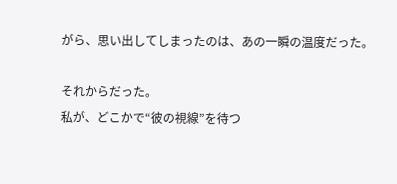がら、思い出してしまったのは、あの一瞬の温度だった。

それからだった。
私が、どこかで“彼の視線”を待つ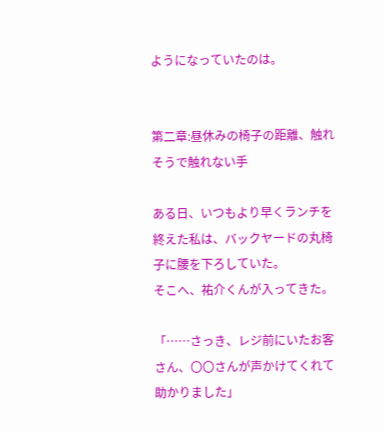ようになっていたのは。


第二章:昼休みの椅子の距離、触れそうで触れない手

ある日、いつもより早くランチを終えた私は、バックヤードの丸椅子に腰を下ろしていた。
そこへ、祐介くんが入ってきた。

「……さっき、レジ前にいたお客さん、〇〇さんが声かけてくれて助かりました」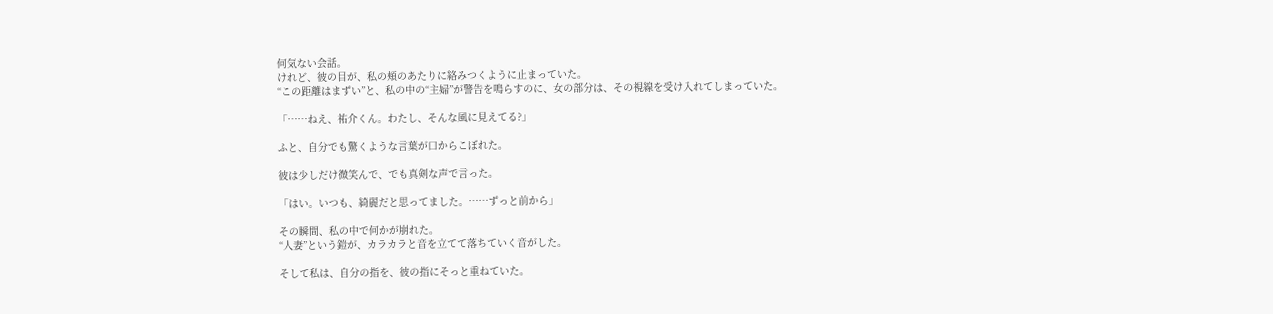何気ない会話。
けれど、彼の目が、私の頬のあたりに絡みつくように止まっていた。
“この距離はまずい”と、私の中の“主婦”が警告を鳴らすのに、女の部分は、その視線を受け入れてしまっていた。

「……ねえ、祐介くん。わたし、そんな風に見えてる?」

ふと、自分でも驚くような言葉が口からこぼれた。

彼は少しだけ微笑んで、でも真剣な声で言った。

「はい。いつも、綺麗だと思ってました。……ずっと前から」

その瞬間、私の中で何かが崩れた。
“人妻”という鎧が、カラカラと音を立てて落ちていく音がした。

そして私は、自分の指を、彼の指にそっと重ねていた。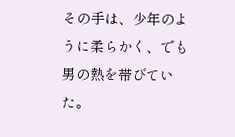その手は、少年のように柔らかく、でも男の熱を帯びていた。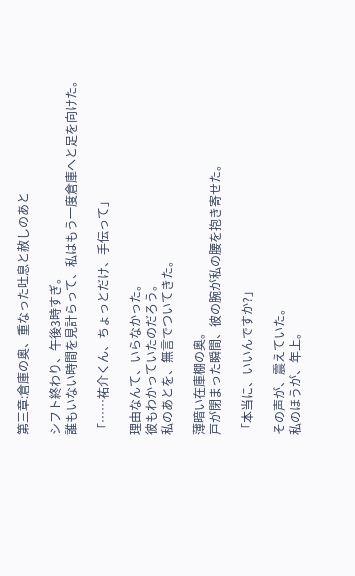第三章:倉庫の奥、重なった吐息と赦しのあと

シフト終わり、午後3時すぎ。
誰もいない時間を見計らって、私はもう一度倉庫へと足を向けた。

「……祐介くん、ちょっとだけ、手伝って」

理由なんて、いらなかった。
彼もわかっていたのだろう。
私のあとを、無言でついてきた。

薄暗い在庫棚の奥。
戸が閉まった瞬間、彼の腕が私の腰を抱き寄せた。

「本当に、いいんですか?」

その声が、震えていた。
私のほうが、年上。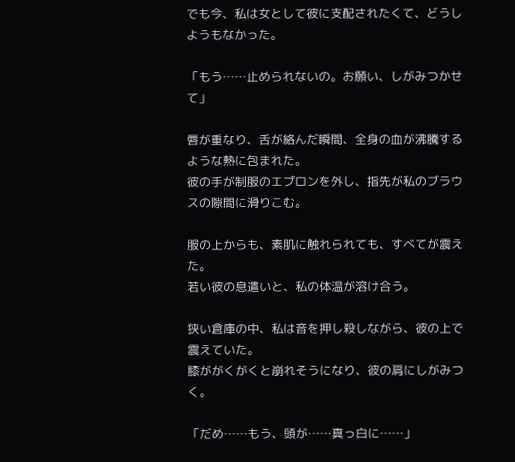でも今、私は女として彼に支配されたくて、どうしようもなかった。

「もう……止められないの。お願い、しがみつかせて」

唇が重なり、舌が絡んだ瞬間、全身の血が沸騰するような熱に包まれた。
彼の手が制服のエプロンを外し、指先が私のブラウスの隙間に滑りこむ。

服の上からも、素肌に触れられても、すべてが震えた。
若い彼の息遣いと、私の体温が溶け合う。

狭い倉庫の中、私は音を押し殺しながら、彼の上で震えていた。
膝ががくがくと崩れそうになり、彼の肩にしがみつく。

「だめ……もう、頭が……真っ白に……」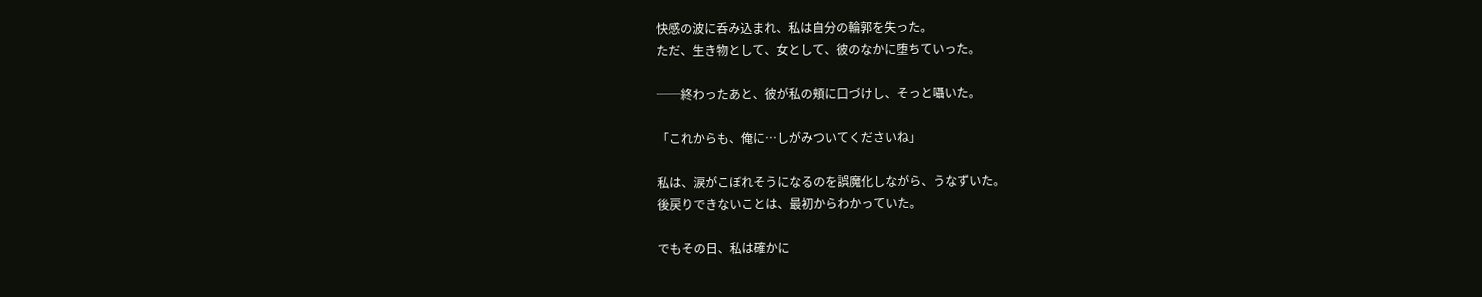快感の波に呑み込まれ、私は自分の輪郭を失った。
ただ、生き物として、女として、彼のなかに堕ちていった。

──終わったあと、彼が私の頬に口づけし、そっと囁いた。

「これからも、俺に…しがみついてくださいね」

私は、涙がこぼれそうになるのを誤魔化しながら、うなずいた。
後戻りできないことは、最初からわかっていた。

でもその日、私は確かに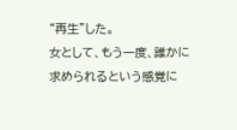“再生”した。
女として、もう一度、誰かに求められるという感覚に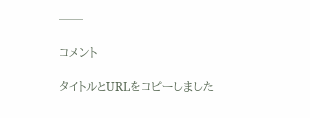──

コメント

タイトルとURLをコピーしました